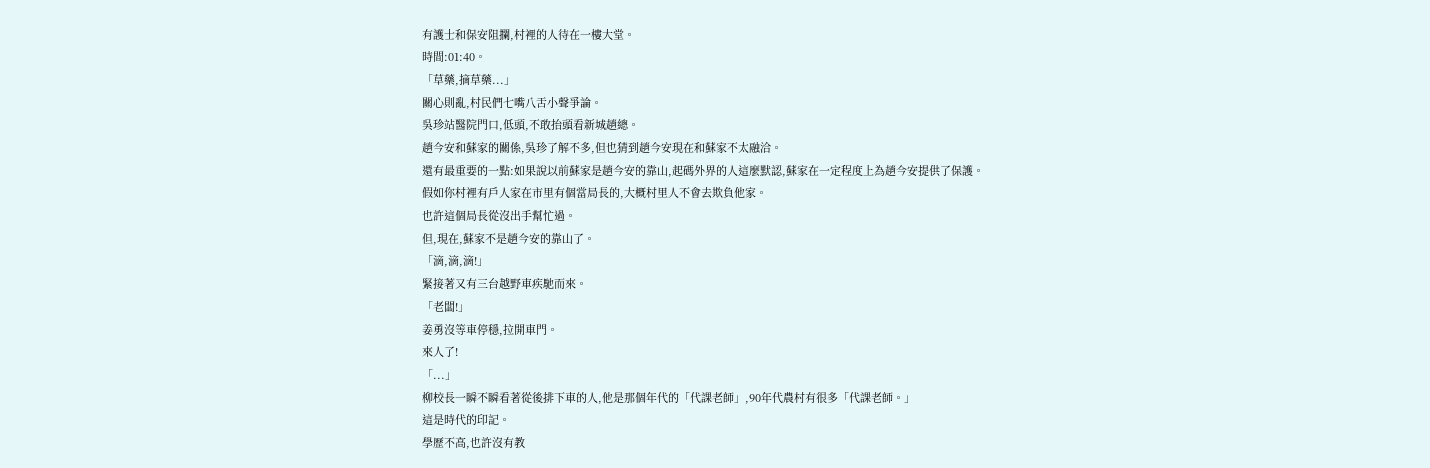有護士和保安阻攔,村裡的人待在一樓大堂。
時間:01:40。
「草藥,摘草藥...」
關心則亂,村民們七嘴八舌小聲爭論。
吳珍站醫院門口,低頭,不敢抬頭看新城趙總。
趙今安和蘇家的關係,吳珍了解不多,但也猜到趙今安現在和蘇家不太融洽。
還有最重要的一點:如果說以前蘇家是趙今安的靠山,起碼外界的人這麼默認,蘇家在一定程度上為趙今安提供了保護。
假如你村裡有戶人家在市里有個當局長的,大概村里人不會去欺負他家。
也許這個局長從沒出手幫忙過。
但,現在,蘇家不是趙今安的靠山了。
「滴,滴,滴!」
緊接著又有三台越野車疾馳而來。
「老闆!」
姜勇沒等車停穩,拉開車門。
來人了!
「...」
柳校長一瞬不瞬看著從後排下車的人,他是那個年代的「代課老師」,90年代農村有很多「代課老師。」
這是時代的印記。
學歷不高,也許沒有教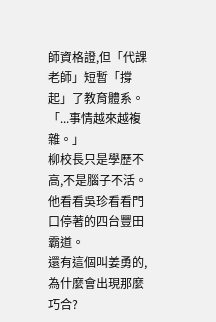師資格證,但「代課老師」短暫「撐起」了教育體系。
「...事情越來越複雜。」
柳校長只是學歷不高,不是腦子不活。
他看看吳珍看看門口停著的四台豐田霸道。
還有這個叫姜勇的,為什麼會出現那麼巧合?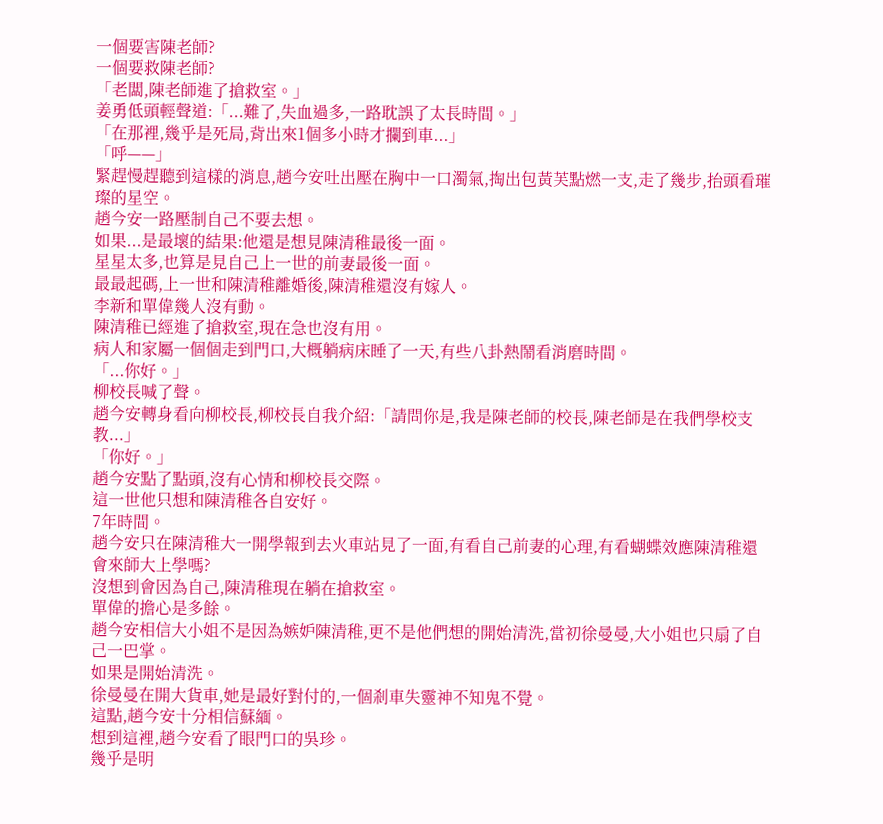一個要害陳老師?
一個要救陳老師?
「老闆,陳老師進了搶救室。」
姜勇低頭輕聲道:「...難了,失血過多,一路耽誤了太長時間。」
「在那裡,幾乎是死局,背出來1個多小時才攔到車...」
「呼——」
緊趕慢趕聽到這樣的消息,趙今安吐出壓在胸中一口濁氣,掏出包黃芙點燃一支,走了幾步,抬頭看璀璨的星空。
趙今安一路壓制自己不要去想。
如果...是最壞的結果:他還是想見陳清稚最後一面。
星星太多,也算是見自己上一世的前妻最後一面。
最最起碼,上一世和陳清稚離婚後,陳清稚還沒有嫁人。
李新和單偉幾人沒有動。
陳清稚已經進了搶救室,現在急也沒有用。
病人和家屬一個個走到門口,大概躺病床睡了一天,有些八卦熱鬧看消磨時間。
「...你好。」
柳校長喊了聲。
趙今安轉身看向柳校長,柳校長自我介紹:「請問你是,我是陳老師的校長,陳老師是在我們學校支教...」
「你好。」
趙今安點了點頭,沒有心情和柳校長交際。
這一世他只想和陳清稚各自安好。
7年時間。
趙今安只在陳清稚大一開學報到去火車站見了一面,有看自己前妻的心理,有看蝴蝶效應陳清稚還會來師大上學嗎?
沒想到會因為自己,陳清稚現在躺在搶救室。
單偉的擔心是多餘。
趙今安相信大小姐不是因為嫉妒陳清稚,更不是他們想的開始清洗,當初徐曼曼,大小姐也只扇了自己一巴掌。
如果是開始清洗。
徐曼曼在開大貨車,她是最好對付的,一個剎車失靈神不知鬼不覺。
這點,趙今安十分相信蘇緬。
想到這裡,趙今安看了眼門口的吳珍。
幾乎是明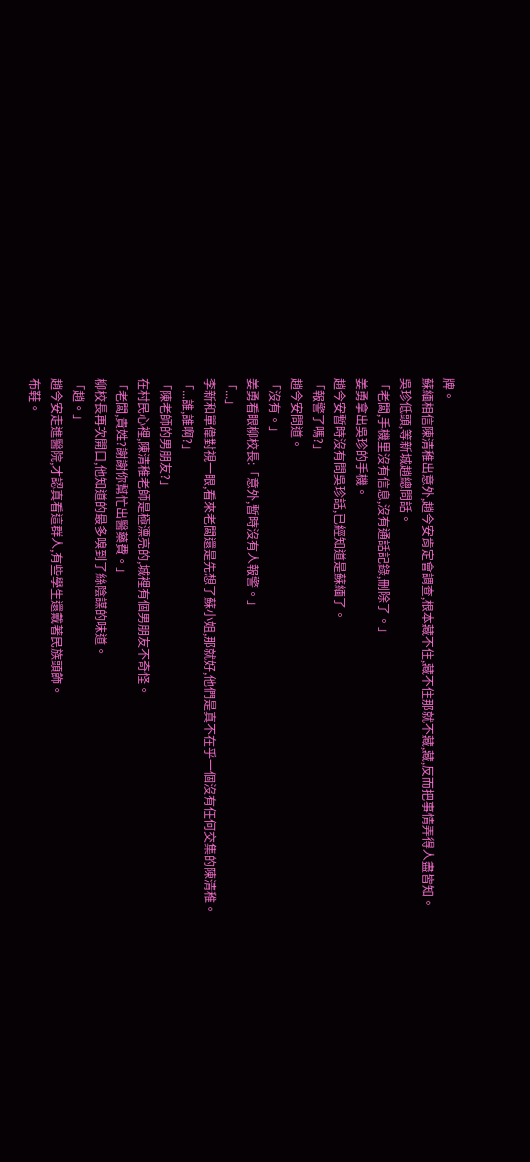牌。
蘇緬相信陳清稚出意外,趙今安肯定會調查,根本藏不住,藏不住那就不藏,藏,反而把事情弄得人盡皆知。
吳珍低頭,等新城趙總問話。
「老闆,手機里沒有信息,沒有通話記錄,刪除了。」
姜勇拿出吳珍的手機。
趙今安暫時沒有問吳珍話,已經知道是蘇緬了。
「報警了嗎?」
趙今安問道。
「沒有。」
姜勇看眼柳校長:「意外,暫時沒有人報警。」
「...」
李新和單偉對視一眼,看來老闆還是先想了蘇小姐,那就好,他們是真不在乎一個沒有任何交集的陳清稚。
「...誰,誰啊?」
「陳老師的男朋友?」
在村民心裡,陳清稚老師是極漂亮的,城裡有個男朋友不奇怪。
「老闆,貴姓?謝謝你幫忙出醫藥費。」
柳校長再次開口,他知道的最多嗅到了絲陰謀的味道。
「趙。」
趙今安走進醫院,才認真看這群人,有些學生還戴著民族頭飾。
布鞋。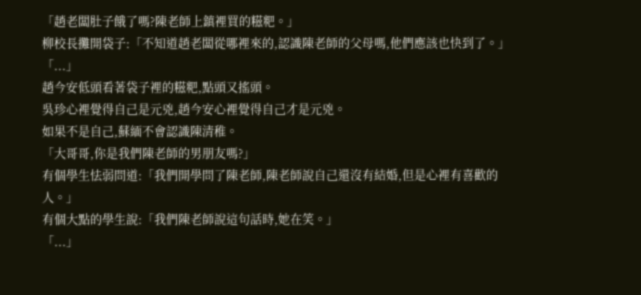「趙老闆肚子餓了嗎?陳老師上鎮裡買的糍粑。」
柳校長攤開袋子:「不知道趙老闆從哪裡來的,認識陳老師的父母嗎,他們應該也快到了。」
「...」
趙今安低頭看著袋子裡的糍粑,點頭又搖頭。
吳珍心裡覺得自己是元兇,趙今安心裡覺得自己才是元兇。
如果不是自己,蘇緬不會認識陳清稚。
「大哥哥,你是我們陳老師的男朋友嗎?」
有個學生怯弱問道:「我們開學問了陳老師,陳老師說自己還沒有結婚,但是心裡有喜歡的人。」
有個大點的學生說:「我們陳老師說這句話時,她在笑。」
「...」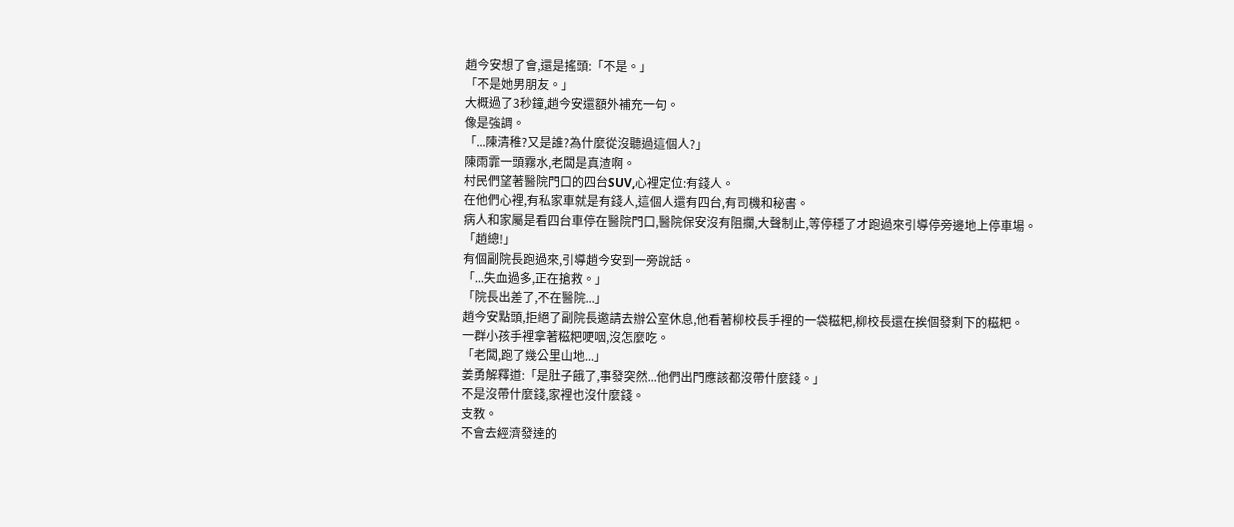趙今安想了會,還是搖頭:「不是。」
「不是她男朋友。」
大概過了3秒鐘,趙今安還額外補充一句。
像是強調。
「...陳清稚?又是誰?為什麼從沒聽過這個人?」
陳雨霏一頭霧水,老闆是真渣啊。
村民們望著醫院門口的四台SUV,心裡定位:有錢人。
在他們心裡,有私家車就是有錢人,這個人還有四台,有司機和秘書。
病人和家屬是看四台車停在醫院門口,醫院保安沒有阻攔,大聲制止,等停穩了才跑過來引導停旁邊地上停車場。
「趙總!」
有個副院長跑過來,引導趙今安到一旁說話。
「...失血過多,正在搶救。」
「院長出差了,不在醫院...」
趙今安點頭,拒絕了副院長邀請去辦公室休息,他看著柳校長手裡的一袋糍粑,柳校長還在挨個發剩下的糍粑。
一群小孩手裡拿著糍粑哽咽,沒怎麼吃。
「老闆,跑了幾公里山地...」
姜勇解釋道:「是肚子餓了,事發突然...他們出門應該都沒帶什麼錢。」
不是沒帶什麼錢,家裡也沒什麼錢。
支教。
不會去經濟發達的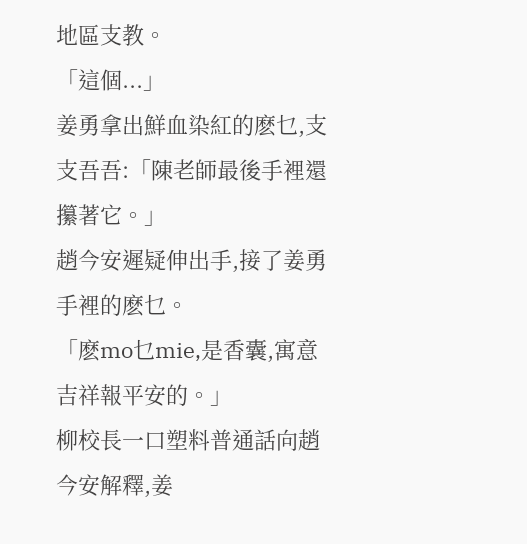地區支教。
「這個...」
姜勇拿出鮮血染紅的麽乜,支支吾吾:「陳老師最後手裡還攥著它。」
趙今安遲疑伸出手,接了姜勇手裡的麽乜。
「麽mo乜mie,是香囊,寓意吉祥報平安的。」
柳校長一口塑料普通話向趙今安解釋,姜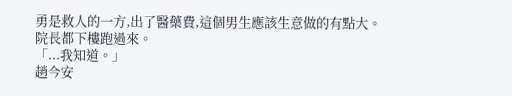勇是救人的一方,出了醫藥費,這個男生應該生意做的有點大。
院長都下樓跑過來。
「...我知道。」
趙今安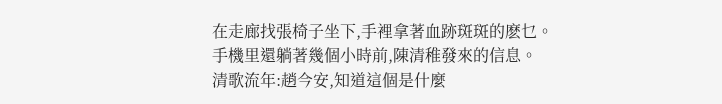在走廊找張椅子坐下,手裡拿著血跡斑斑的麽乜。
手機里還躺著幾個小時前,陳清稚發來的信息。
清歌流年:趙今安,知道這個是什麼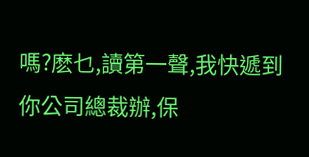嗎?麽乜,讀第一聲,我快遞到你公司總裁辦,保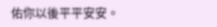佑你以後平平安安。